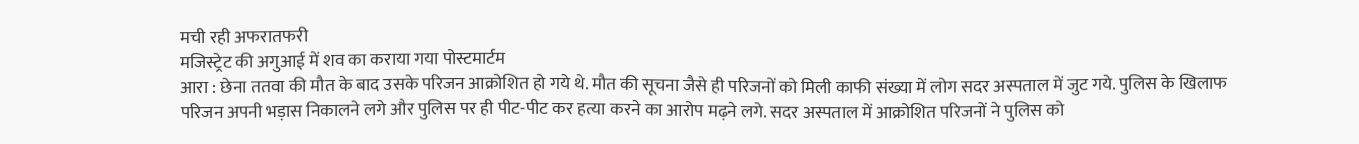मची रही अफरातफरी
मजिस्ट्रेट की अगुआई में शव का कराया गया पोस्टमार्टम
आरा : छेना ततवा की मौत के बाद उसके परिजन आक्रोशित हो गये थे. मौत की सूचना जैसे ही परिजनों को मिली काफी संख्या में लोग सदर अस्पताल में जुट गये. पुलिस के खिलाफ परिजन अपनी भड़ास निकालने लगे और पुलिस पर ही पीट-पीट कर हत्या करने का आरोप मढ़ने लगे. सदर अस्पताल में आक्रोशित परिजनों ने पुलिस को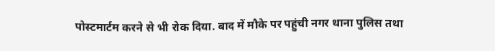पोस्टमार्टम करने से भी रोक दिया. बाद में मौके पर पहुंची नगर थाना पुलिस तथा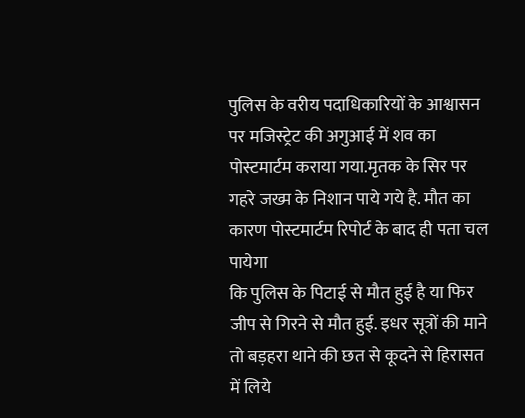पुलिस के वरीय पदाधिकारियों के आश्वासन पर मजिस्ट्रेट की अगुआई में शव का पोस्टमार्टम कराया गया.मृतक के सिर पर गहरे जख्म के निशान पाये गये है. मौत का कारण पोस्टमार्टम रिपोर्ट के बाद ही पता चल पायेगा
कि पुलिस के पिटाई से मौत हुई है या फिर जीप से गिरने से मौत हुई. इधर सूत्रों की माने तो बड़हरा थाने की छत से कूदने से हिरासत में लिये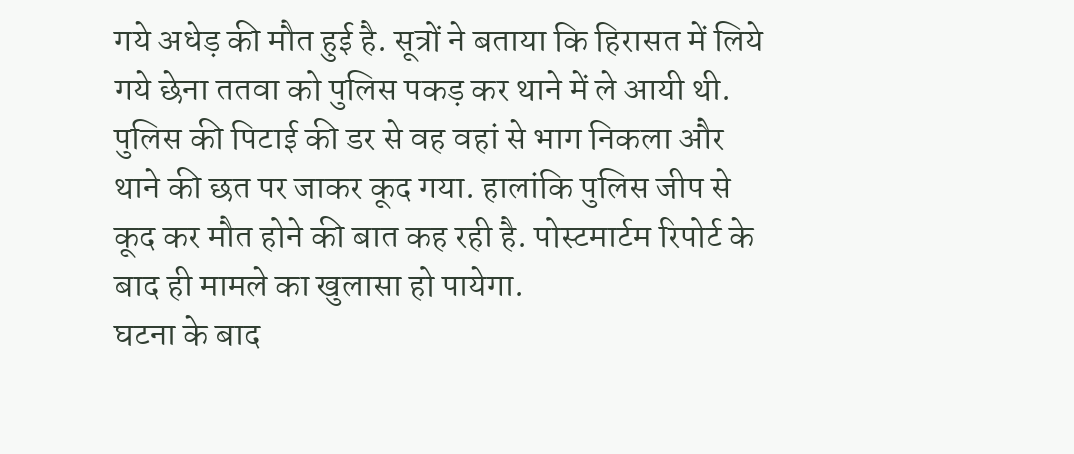गये अधेड़ की मौत हुई है. सूत्रों ने बताया कि हिरासत में लिये गये छेना ततवा को पुलिस पकड़ कर थाने में ले आयी थी. पुलिस की पिटाई की डर से वह वहां से भाग निकला और थाने की छत पर जाकर कूद गया. हालांकि पुलिस जीप से कूद कर मौत होने की बात कह रही है. पोस्टमार्टम रिपोर्ट के बाद ही मामले का खुलासा हो पायेगा.
घटना के बाद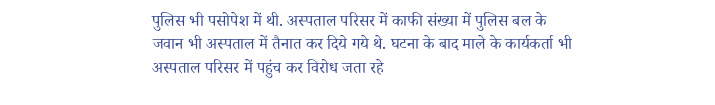पुलिस भी पसोपेश में थी. अस्पताल परिसर में काफी संख्या में पुलिस बल के जवान भी अस्पताल में तैनात कर दिये गये थे. घटना के बाद माले के कार्यकर्ता भी अस्पताल परिसर में पहुंच कर विरोध जता रहे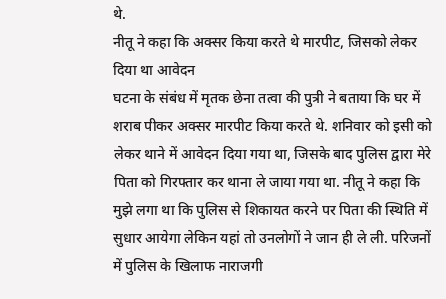थे.
नीतू ने कहा कि अक्सर किया करते थे मारपीट, जिसको लेकर दिया था आवेदन
घटना के संबंध में मृतक छेना तत्वा की पुत्री ने बताया कि घर में शराब पीकर अक्सर मारपीट किया करते थे. शनिवार को इसी को लेकर थाने में आवेदन दिया गया था, जिसके बाद पुलिस द्वारा मेरे पिता को गिरफ्तार कर थाना ले जाया गया था. नीतू ने कहा कि मुझे लगा था कि पुलिस से शिकायत करने पर पिता की स्थिति में सुधार आयेगा लेकिन यहां तो उनलोगों ने जान ही ले ली. परिजनों में पुलिस के खिलाफ नाराजगी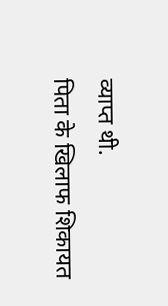व्याप्त थी.
पिता के खिलाफ शिकायत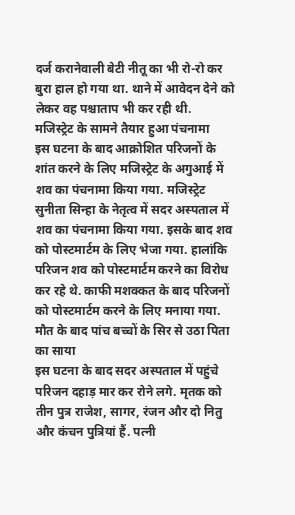दर्ज करानेवाली बेटी नीतू का भी रो-रो कर बुरा हाल हो गया था. थाने में आवेदन देने को लेकर वह पश्चाताप भी कर रही थी.
मजिस्ट्रेट के सामने तैयार हुआ पंचनामा
इस घटना के बाद आक्रोशित परिजनों के शांत करने के लिए मजिस्ट्रेट के अगुआई में शव का पंचनामा किया गया. मजिस्ट्रेट सुनीता सिन्हा के नेतृत्व में सदर अस्पताल में शव का पंचनामा किया गया. इसके बाद शव को पोस्टमार्टम के लिए भेजा गया. हालांकि परिजन शव को पोस्टमार्टम करने का विरोध कर रहे थे. काफी मशक्कत के बाद परिजनों को पोस्टमार्टम करने के लिए मनाया गया.
मौत के बाद पांच बच्चों के सिर से उठा पिता का साया
इस घटना के बाद सदर अस्पताल में पहुंचे परिजन दहाड़ मार कर रोने लगे. मृतक को तीन पुत्र राजेश, सागर, रंजन और दो नितु और कंचन पुत्रियां हैं. पत्नी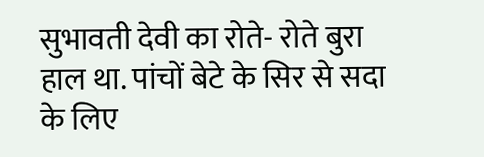सुभावती देवी का रोते- रोते बुरा हाल था. पांचों बेटे के सिर से सदा के लिए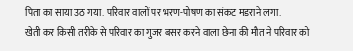पिता का साया उठ गया. परिवार वालों पर भरण-पोषण का संकट मडराने लगा.
खेती कर किसी तरीके से परिवार का गुजर बसर करने वाला छेना की मौत ने परिवार को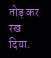तोड़ कर रख दिया.